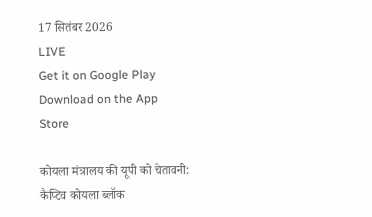17 सितंबर 2026
LIVE
Get it on Google Play Download on the App Store

कोयला मंत्रालय की यूपी को चेतावनी: कैप्टिव कोयला ब्लॉक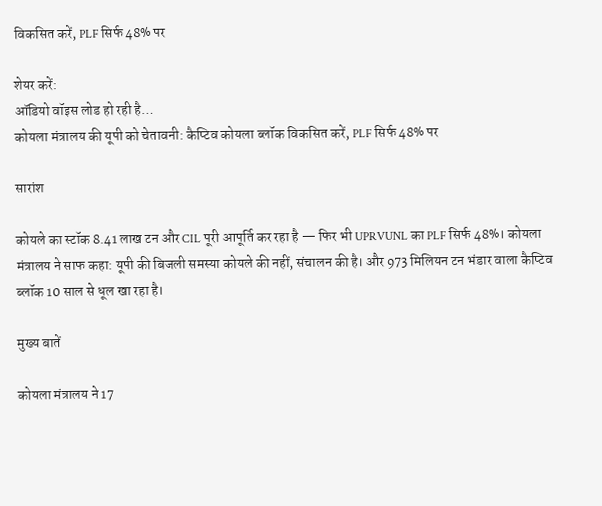विकसित करें, PLF सिर्फ 48% पर

शेयर करें:
ऑडियो वॉइस लोड हो रही है…
कोयला मंत्रालय की यूपी को चेतावनी: कैप्टिव कोयला ब्लॉक विकसित करें, PLF सिर्फ 48% पर

सारांश

कोयले का स्टॉक 8.41 लाख टन और CIL पूरी आपूर्ति कर रहा है — फिर भी UPRVUNL का PLF सिर्फ 48%। कोयला मंत्रालय ने साफ कहा: यूपी की बिजली समस्या कोयले की नहीं, संचालन की है। और 973 मिलियन टन भंडार वाला कैप्टिव ब्लॉक 10 साल से धूल खा रहा है।

मुख्य बातें

कोयला मंत्रालय ने 17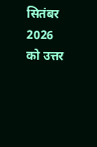सितंबर 2026 को उत्तर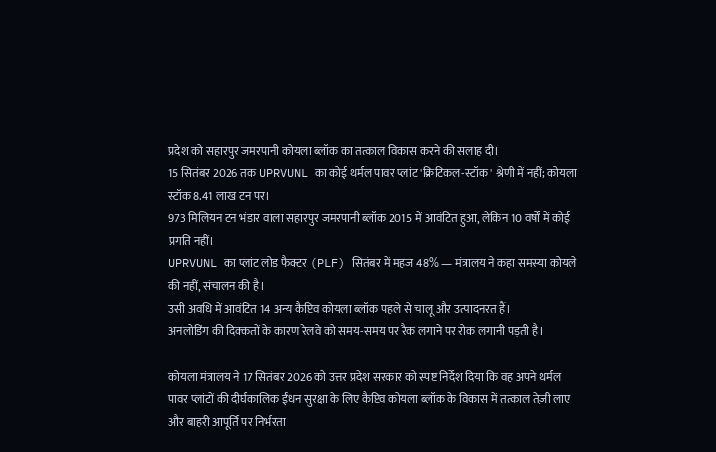प्रदेश को सहारपुर जमरपानी कोयला ब्लॉक का तत्काल विकास करने की सलाह दी।
15 सितंबर 2026 तक UPRVUNL का कोई थर्मल पावर प्लांट 'क्रिटिकल-स्टॉक' श्रेणी में नहीं; कोयला स्टॉक 8.41 लाख टन पर।
973 मिलियन टन भंडार वाला सहारपुर जमरपानी ब्लॉक 2015 में आवंटित हुआ, लेकिन 10 वर्षों में कोई प्रगति नहीं।
UPRVUNL का प्लांट लोड फैक्टर (PLF) सितंबर में महज 48% — मंत्रालय ने कहा समस्या कोयले की नहीं, संचालन की है।
उसी अवधि में आवंटित 14 अन्य कैप्टिव कोयला ब्लॉक पहले से चालू और उत्पादनरत हैं।
अनलोडिंग की दिक्कतों के कारण रेलवे को समय-समय पर रैक लगाने पर रोक लगानी पड़ती है।

कोयला मंत्रालय ने 17 सितंबर 2026 को उत्तर प्रदेश सरकार को स्पष्ट निर्देश दिया कि वह अपने थर्मल पावर प्लांटों की दीर्घकालिक ईंधन सुरक्षा के लिए कैप्टिव कोयला ब्लॉक के विकास में तत्काल तेज़ी लाए और बाहरी आपूर्ति पर निर्भरता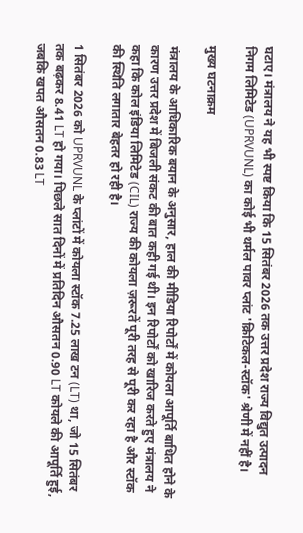घटाए। मंत्रालय ने यह भी स्पष्ट किया कि 15 सितंबर 2026 तक उत्तर प्रदेश राज्य विद्युत उत्पादन निगम लिमिटेड (UPRVUNL) का कोई भी थर्मल पावर प्लांट 'क्रिटिकल-स्टॉक' श्रेणी में नहीं है।

मुख्य घटनाक्रम

मंत्रालय के आधिकारिक बयान के अनुसार, हाल की मीडिया रिपोर्टों में कोयला आपूर्ति बाधित होने के कारण उत्तर प्रदेश में बिजली संकट की बात कही गई थी। इन रिपोर्टों को खारिज करते हुए मंत्रालय ने कहा कि कोल इंडिया लिमिटेड (CIL) राज्य की कोयला ज़रूरतें पूरी तरह से पूरी कर रहा है और स्टॉक की स्थिति लगातार बेहतर हो रही है।

1 सितंबर 2026 को UPRVUNL के प्लांटों में कोयला स्टॉक 7.25 लाख टन (LT) था, जो 15 सितंबर तक बढ़कर 8.41 LT हो गया। पिछले सात दिनों में प्रतिदिन औसतन 0.90 LT कोयले की आपूर्ति हुई, जबकि खपत औसतन 0.83 LT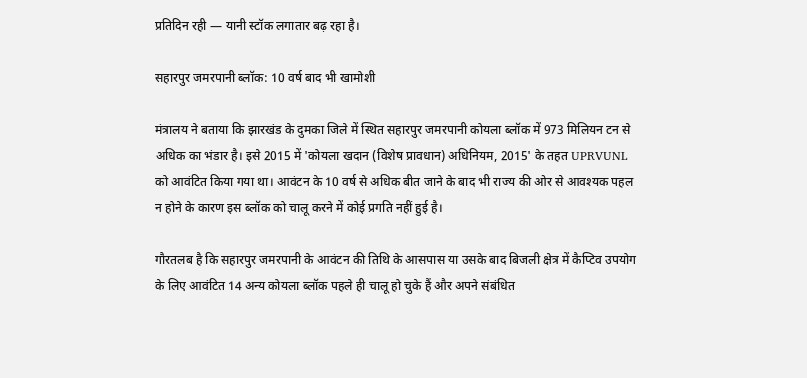प्रतिदिन रही — यानी स्टॉक लगातार बढ़ रहा है।

सहारपुर जमरपानी ब्लॉक: 10 वर्ष बाद भी खामोशी

मंत्रालय ने बताया कि झारखंड के दुमका जिले में स्थित सहारपुर जमरपानी कोयला ब्लॉक में 973 मिलियन टन से अधिक का भंडार है। इसे 2015 में 'कोयला खदान (विशेष प्रावधान) अधिनियम, 2015' के तहत UPRVUNL को आवंटित किया गया था। आवंटन के 10 वर्ष से अधिक बीत जाने के बाद भी राज्य की ओर से आवश्यक पहल न होने के कारण इस ब्लॉक को चालू करने में कोई प्रगति नहीं हुई है।

गौरतलब है कि सहारपुर जमरपानी के आवंटन की तिथि के आसपास या उसके बाद बिजली क्षेत्र में कैप्टिव उपयोग के लिए आवंटित 14 अन्य कोयला ब्लॉक पहले ही चालू हो चुके हैं और अपने संबंधित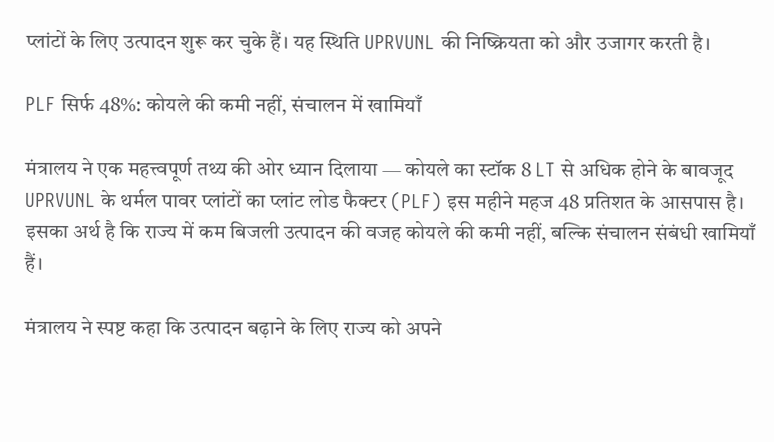प्लांटों के लिए उत्पादन शुरू कर चुके हैं। यह स्थिति UPRVUNL की निष्क्रियता को और उजागर करती है।

PLF सिर्फ 48%: कोयले की कमी नहीं, संचालन में खामियाँ

मंत्रालय ने एक महत्त्वपूर्ण तथ्य की ओर ध्यान दिलाया — कोयले का स्टॉक 8 LT से अधिक होने के बावजूद UPRVUNL के थर्मल पावर प्लांटों का प्लांट लोड फैक्टर (PLF) इस महीने महज 48 प्रतिशत के आसपास है। इसका अर्थ है कि राज्य में कम बिजली उत्पादन की वजह कोयले की कमी नहीं, बल्कि संचालन संबंधी खामियाँ हैं।

मंत्रालय ने स्पष्ट कहा कि उत्पादन बढ़ाने के लिए राज्य को अपने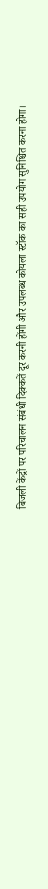बिजली केंद्रों पर परिचालन संबंधी दिक्कतें दूर करनी होंगी और उपलब्ध कोयला स्टॉक का सही उपयोग सुनिश्चित करना होगा।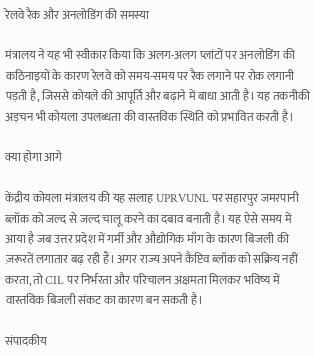रेलवे रैक और अनलोडिंग की समस्या

मंत्रालय ने यह भी स्वीकार किया कि अलग-अलग प्लांटों पर अनलोडिंग की कठिनाइयों के कारण रेलवे को समय-समय पर रैक लगाने पर रोक लगानी पड़ती है, जिससे कोयले की आपूर्ति और बढ़ाने में बाधा आती है। यह तकनीकी अड़चन भी कोयला उपलब्धता की वास्तविक स्थिति को प्रभावित करती है।

क्या होगा आगे

केंद्रीय कोयला मंत्रालय की यह सलाह UPRVUNL पर सहारपुर जमरपानी ब्लॉक को जल्द से जल्द चालू करने का दबाव बनाती है। यह ऐसे समय में आया है जब उत्तर प्रदेश में गर्मी और औद्योगिक माँग के कारण बिजली की ज़रूरतें लगातार बढ़ रही हैं। अगर राज्य अपने कैप्टिव ब्लॉक को सक्रिय नहीं करता, तो CIL पर निर्भरता और परिचालन अक्षमता मिलकर भविष्य में वास्तविक बिजली संकट का कारण बन सकती है।

संपादकीय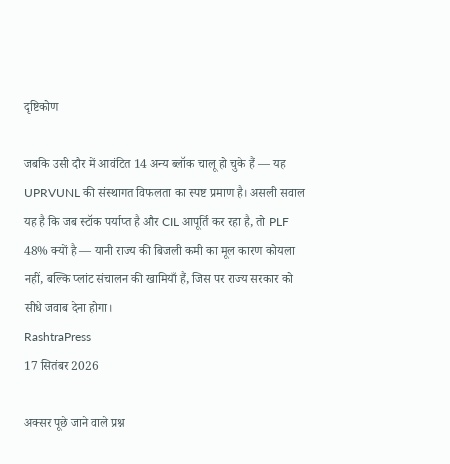दृष्टिकोण

जबकि उसी दौर में आवंटित 14 अन्य ब्लॉक चालू हो चुके हैं — यह UPRVUNL की संस्थागत विफलता का स्पष्ट प्रमाण है। असली सवाल यह है कि जब स्टॉक पर्याप्त है और CIL आपूर्ति कर रहा है, तो PLF 48% क्यों है — यानी राज्य की बिजली कमी का मूल कारण कोयला नहीं, बल्कि प्लांट संचालन की खामियाँ हैं, जिस पर राज्य सरकार को सीधे जवाब देना होगा।
RashtraPress
17 सितंबर 2026

अक्सर पूछे जाने वाले प्रश्न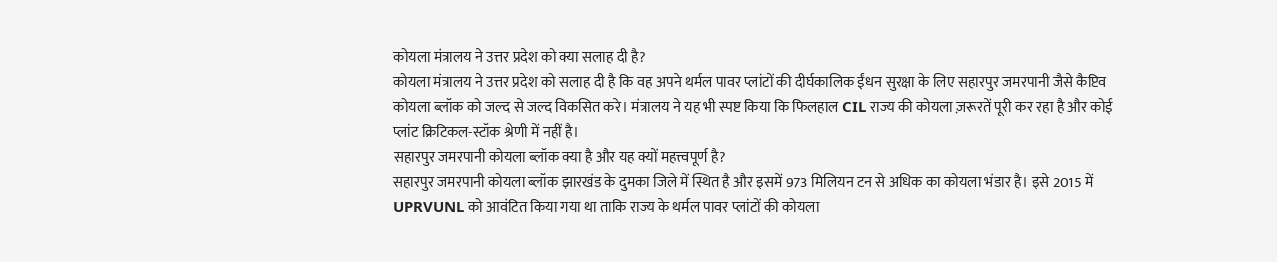कोयला मंत्रालय ने उत्तर प्रदेश को क्या सलाह दी है?
कोयला मंत्रालय ने उत्तर प्रदेश को सलाह दी है कि वह अपने थर्मल पावर प्लांटों की दीर्घकालिक ईंधन सुरक्षा के लिए सहारपुर जमरपानी जैसे कैप्टिव कोयला ब्लॉक को जल्द से जल्द विकसित करे। मंत्रालय ने यह भी स्पष्ट किया कि फिलहाल CIL राज्य की कोयला ज़रूरतें पूरी कर रहा है और कोई प्लांट क्रिटिकल-स्टॉक श्रेणी में नहीं है।
सहारपुर जमरपानी कोयला ब्लॉक क्या है और यह क्यों महत्त्वपूर्ण है?
सहारपुर जमरपानी कोयला ब्लॉक झारखंड के दुमका जिले में स्थित है और इसमें 973 मिलियन टन से अधिक का कोयला भंडार है। इसे 2015 में UPRVUNL को आवंटित किया गया था ताकि राज्य के थर्मल पावर प्लांटों की कोयला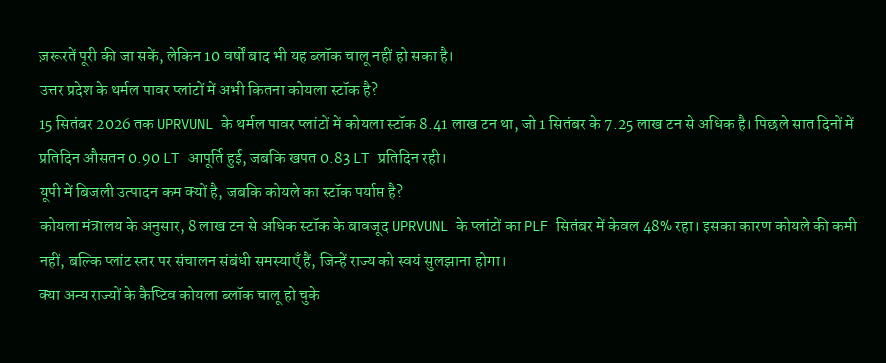ज़रूरतें पूरी की जा सकें, लेकिन 10 वर्षों बाद भी यह ब्लॉक चालू नहीं हो सका है।
उत्तर प्रदेश के थर्मल पावर प्लांटों में अभी कितना कोयला स्टॉक है?
15 सितंबर 2026 तक UPRVUNL के थर्मल पावर प्लांटों में कोयला स्टॉक 8.41 लाख टन था, जो 1 सितंबर के 7.25 लाख टन से अधिक है। पिछले सात दिनों में प्रतिदिन औसतन 0.90 LT आपूर्ति हुई, जबकि खपत 0.83 LT प्रतिदिन रही।
यूपी में बिजली उत्पादन कम क्यों है, जबकि कोयले का स्टॉक पर्याप्त है?
कोयला मंत्रालय के अनुसार, 8 लाख टन से अधिक स्टॉक के बावजूद UPRVUNL के प्लांटों का PLF सितंबर में केवल 48% रहा। इसका कारण कोयले की कमी नहीं, बल्कि प्लांट स्तर पर संचालन संबंधी समस्याएँ हैं, जिन्हें राज्य को स्वयं सुलझाना होगा।
क्या अन्य राज्यों के कैप्टिव कोयला ब्लॉक चालू हो चुके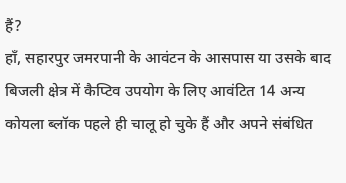हैं?
हाँ, सहारपुर जमरपानी के आवंटन के आसपास या उसके बाद बिजली क्षेत्र में कैप्टिव उपयोग के लिए आवंटित 14 अन्य कोयला ब्लॉक पहले ही चालू हो चुके हैं और अपने संबंधित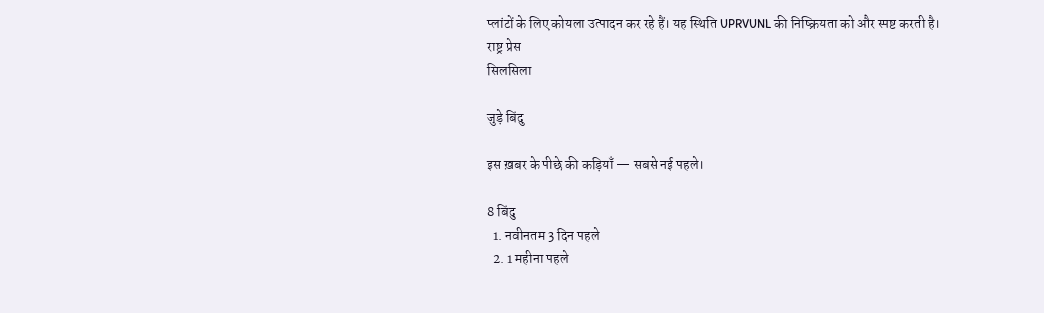प्लांटों के लिए कोयला उत्पादन कर रहे हैं। यह स्थिति UPRVUNL की निष्क्रियता को और स्पष्ट करती है।
राष्ट्र प्रेस
सिलसिला

जुड़े बिंदु

इस ख़बर के पीछे की कड़ियाँ — सबसे नई पहले।

8 बिंदु
  1. नवीनतम 3 दिन पहले
  2. 1 महीना पहले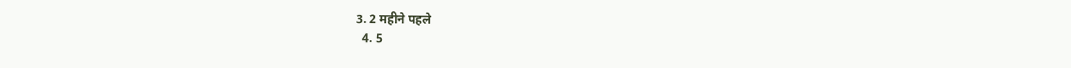3. 2 महीने पहले
  4. 5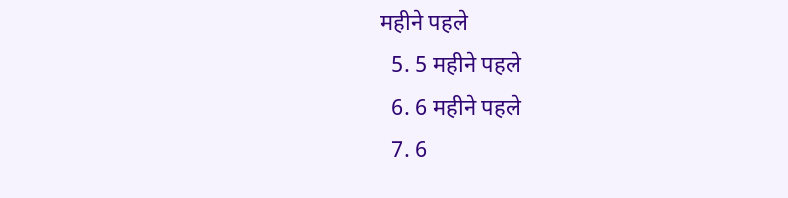महीने पहले
  5. 5 महीने पहले
  6. 6 महीने पहले
  7. 6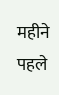महीने पहले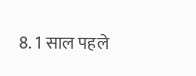8. 1 साल पहले